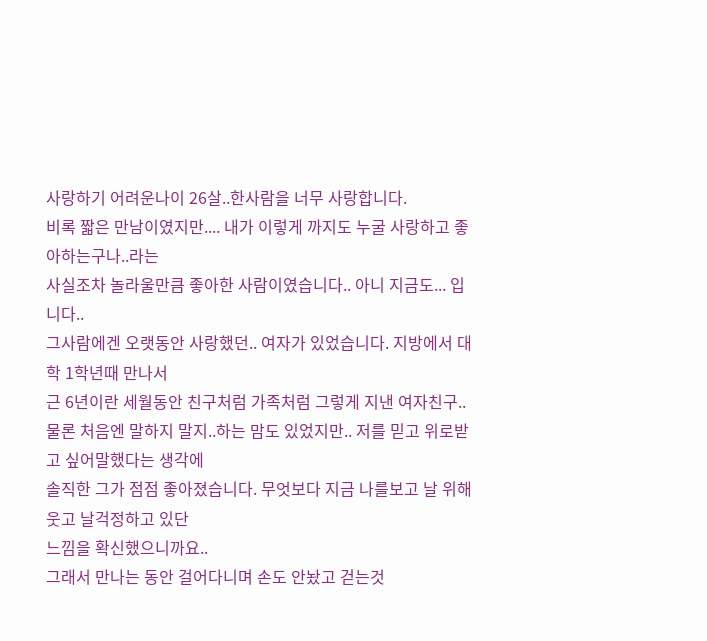사랑하기 어려운나이 26살..한사람을 너무 사랑합니다.
비록 짧은 만남이였지만.... 내가 이렇게 까지도 누굴 사랑하고 좋아하는구나..라는
사실조차 놀라울만큼 좋아한 사람이였습니다.. 아니 지금도... 입니다..
그사람에겐 오랫동안 사랑했던.. 여자가 있었습니다. 지방에서 대학 1학년때 만나서
근 6년이란 세월동안 친구처럼 가족처럼 그렇게 지낸 여자친구..
물론 처음엔 말하지 말지..하는 맘도 있었지만.. 저를 믿고 위로받고 싶어말했다는 생각에
솔직한 그가 점점 좋아졌습니다. 무엇보다 지금 나를보고 날 위해웃고 날걱정하고 있단
느낌을 확신했으니까요..
그래서 만나는 동안 걸어다니며 손도 안놨고 걷는것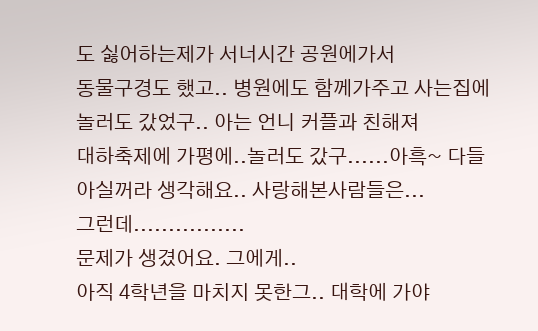도 싫어하는제가 서너시간 공원에가서
동물구경도 했고.. 병원에도 함께가주고 사는집에 놀러도 갔었구.. 아는 언니 커플과 친해져
대하축제에 가평에..놀러도 갔구......아흑~ 다들 아실꺼라 생각해요.. 사랑해본사람들은...
그런데................
문제가 생겼어요. 그에게..
아직 4학년을 마치지 못한그.. 대학에 가야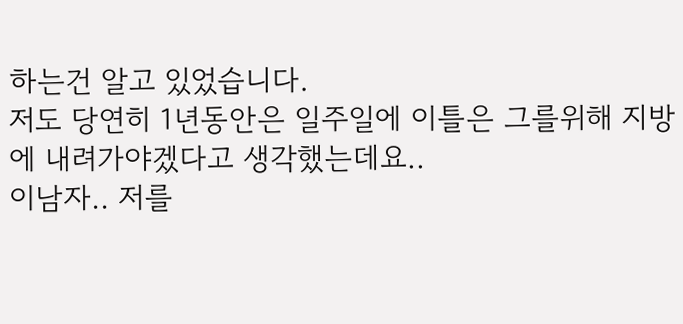하는건 알고 있었습니다.
저도 당연히 1년동안은 일주일에 이틀은 그를위해 지방에 내려가야겠다고 생각했는데요..
이남자.. 저를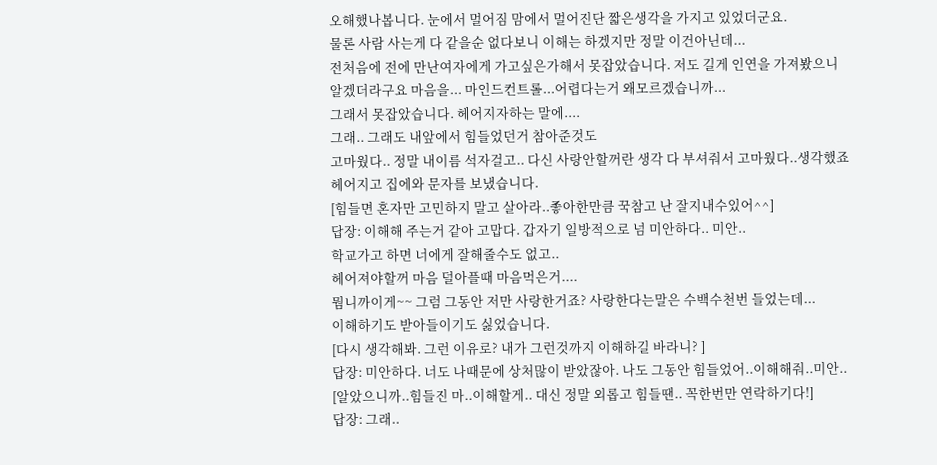오해했나봅니다. 눈에서 멀어짐 맘에서 멀어진단 짧은생각을 가지고 있었더군요.
물론 사람 사는게 다 같을순 없다보니 이해는 하겠지만 정말 이건아닌데...
전처음에 전에 만난여자에게 가고싶은가해서 못잡았습니다. 저도 길게 인연을 가져봤으니
알겠더라구요 마음을... 마인드컨트롤...어렵다는거 왜모르겠습니까...
그래서 못잡았습니다. 헤어지자하는 말에....
그래.. 그래도 내앞에서 힘들었던거 참아준것도
고마웠다.. 정말 내이름 석자걸고.. 다신 사랑안할꺼란 생각 다 부셔줘서 고마웠다..생각했죠
헤어지고 집에와 문자를 보냈습니다.
[힘들면 혼자만 고민하지 말고 살아라..좋아한만큼 꾹참고 난 잘지내수있어^^]
답장: 이해해 주는거 같아 고맙다. 갑자기 일방적으로 넘 미안하다.. 미안..
학교가고 하면 너에게 잘해줄수도 없고..
헤어져야할꺼 마음 덜아플때 마음먹은거....
뭠니까이게~~ 그럼 그동안 저만 사랑한거죠? 사랑한다는말은 수백수천번 들었는데...
이해하기도 받아들이기도 싫었습니다.
[다시 생각해봐. 그런 이유로? 내가 그런것까지 이해하길 바라니? ]
답장: 미안하다. 너도 나때문에 상처많이 받았잖아. 나도 그동안 힘들었어..이해해줘..미안..
[알았으니까..힘들진 마..이해할게.. 대신 정말 외롭고 힘들땐.. 꼭한번만 연락하기다!]
답장: 그래..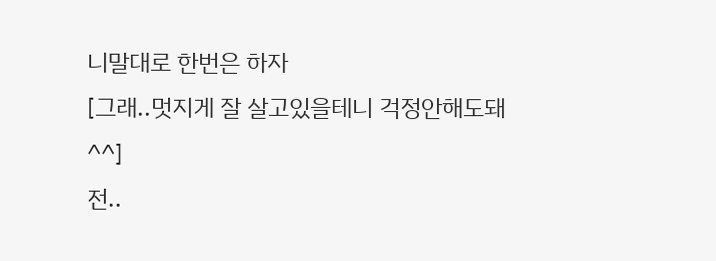니말대로 한번은 하자
[그래..멋지게 잘 살고있을테니 걱정안해도돼^^]
전..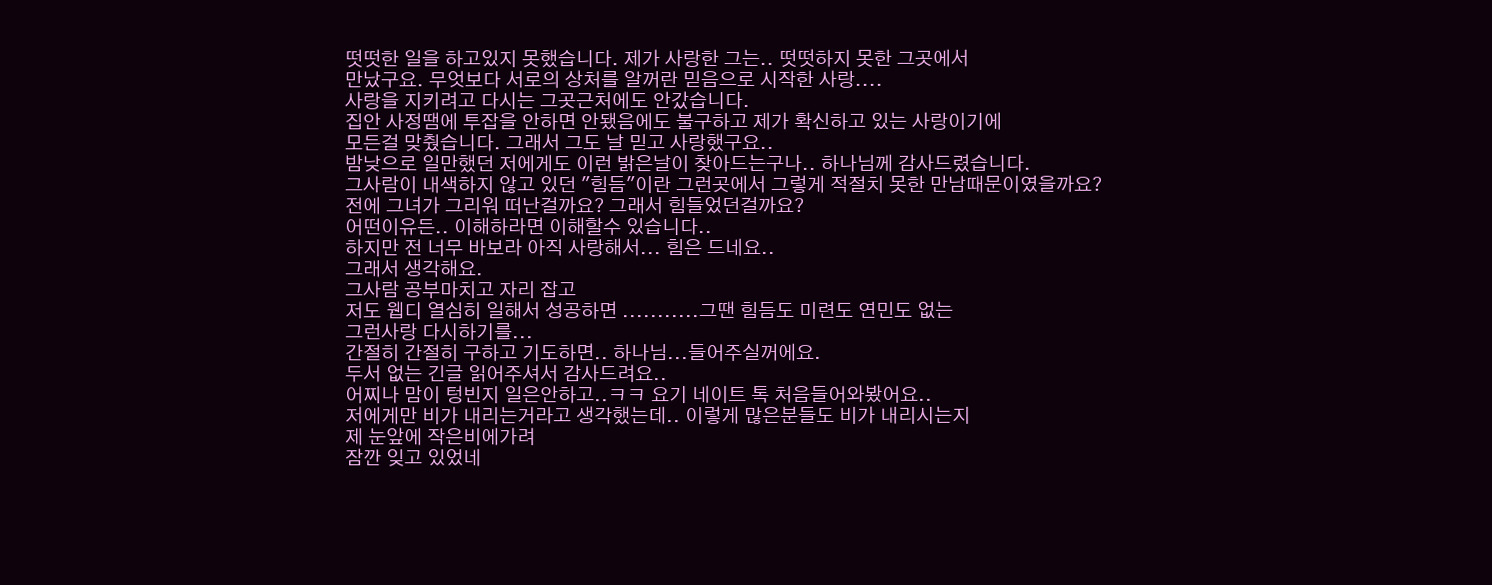떳떳한 일을 하고있지 못했습니다. 제가 사랑한 그는.. 떳떳하지 못한 그곳에서
만났구요. 무엇보다 서로의 상처를 알꺼란 믿음으로 시작한 사랑....
사랑을 지키려고 다시는 그곳근처에도 안갔습니다.
집안 사정땜에 투잡을 안하면 안됐음에도 불구하고 제가 확신하고 있는 사랑이기에
모든걸 맞췄습니다. 그래서 그도 날 믿고 사랑했구요..
밤낮으로 일만했던 저에게도 이런 밝은날이 찾아드는구나.. 하나님께 감사드렸습니다.
그사람이 내색하지 않고 있던 "힘듬"이란 그런곳에서 그렇게 적절치 못한 만남때문이였을까요?
전에 그녀가 그리워 떠난걸까요? 그래서 힘들었던걸까요?
어떤이유든.. 이해하라면 이해할수 있습니다..
하지만 전 너무 바보라 아직 사랑해서... 힘은 드네요..
그래서 생각해요.
그사람 공부마치고 자리 잡고
저도 웹디 열심히 일해서 성공하면 ...........그땐 힘듬도 미련도 연민도 없는
그런사랑 다시하기를...
간절히 간절히 구하고 기도하면.. 하나님...들어주실꺼에요.
두서 없는 긴글 읽어주셔서 감사드려요..
어찌나 맘이 텅빈지 일은안하고..ㅋㅋ 요기 네이트 톡 처음들어와봤어요..
저에게만 비가 내리는거라고 생각했는데.. 이렇게 많은분들도 비가 내리시는지
제 눈앞에 작은비에가려
잠깐 잊고 있었네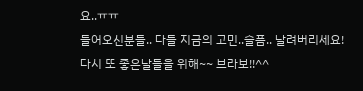요..ㅠㅠ
들어오신분들.. 다들 지금의 고민..슬픔.. 날려버리세요!
다시 또 좋은날들을 위해~~ 브라보!!^^